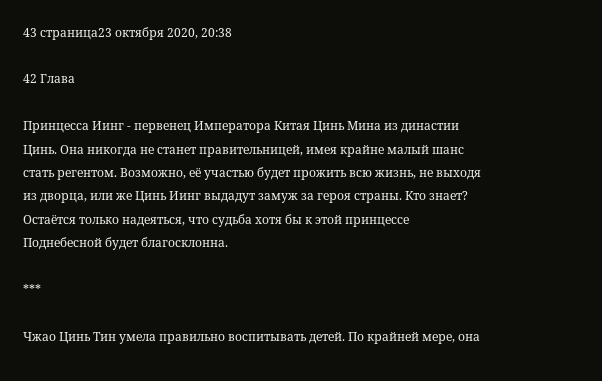43 страница23 октября 2020, 20:38

42 Глава

Принцесса Иинг - первенец Императора Китая Цинь Мина из династии Цинь. Она никогда не станет правительницей, имея крайне малый шанс стать регентом. Возможно, её участью будет прожить всю жизнь, не выходя из дворца, или же Цинь Иинг выдадут замуж за героя страны. Кто знает? Остаётся только надеяться, что судьба хотя бы к этой принцессе Поднебесной будет благосклонна.

***

Чжао Цинь Тин умела правильно воспитывать детей. По крайней мере, она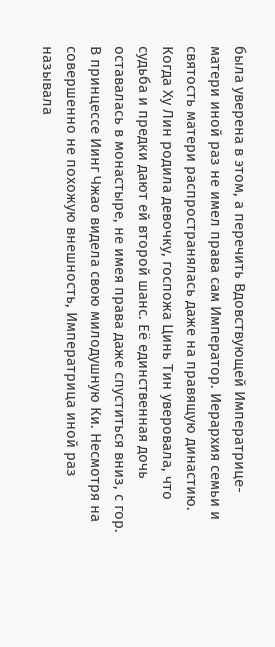была уверена в этом, а перечить Вдовствующей Императрице-матери иной раз не имел права сам Император. Иерархия семьи и святость матери распространялась даже на правящую династию.
Когда Ху Лин родила девочку, госпожа Цинь Тин уверовала, что судьба и предки дают ей второй шанс. Её единственная дочь оставалась в монастыре, не имея права даже спуститься вниз, с гор. В принцессе Иинг Чжао видела свою милодушную Ки. Несмотря на совершенно не похожую внешность, Императрица иной раз называла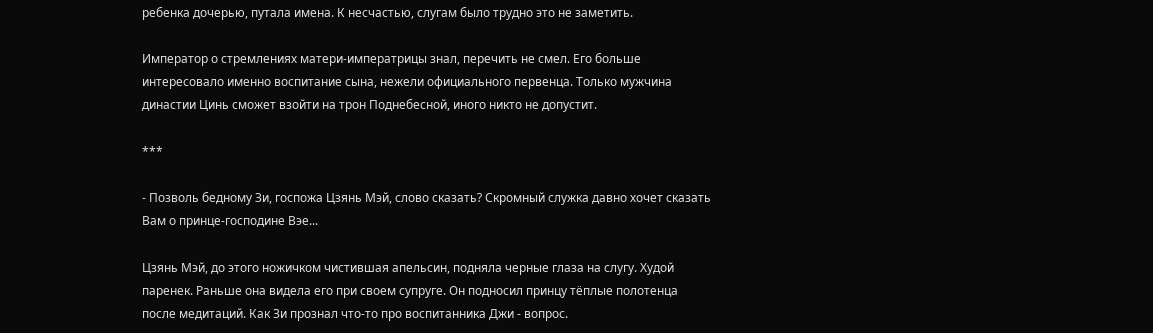ребенка дочерью, путала имена. К несчастью, слугам было трудно это не заметить.

Император о стремлениях матери-императрицы знал, перечить не смел. Его больше интересовало именно воспитание сына, нежели официального первенца. Только мужчина династии Цинь сможет взойти на трон Поднебесной, иного никто не допустит.

***

- Позволь бедному Зи, госпожа Цзянь Мэй, слово сказать? Скромный служка давно хочет сказать Вам о принце-господине Вэе...

Цзянь Мэй, до этого ножичком чистившая апельсин, подняла черные глаза на слугу. Худой паренек. Раньше она видела его при своем супруге. Он подносил принцу тёплые полотенца после медитаций. Как Зи прознал что-то про воспитанника Джи - вопрос.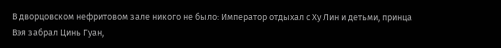В дворцовском нефритовом зале никого не было: Император отдыхал с Ху Лин и детьми, принца Вэя забрал Цинь Гуан,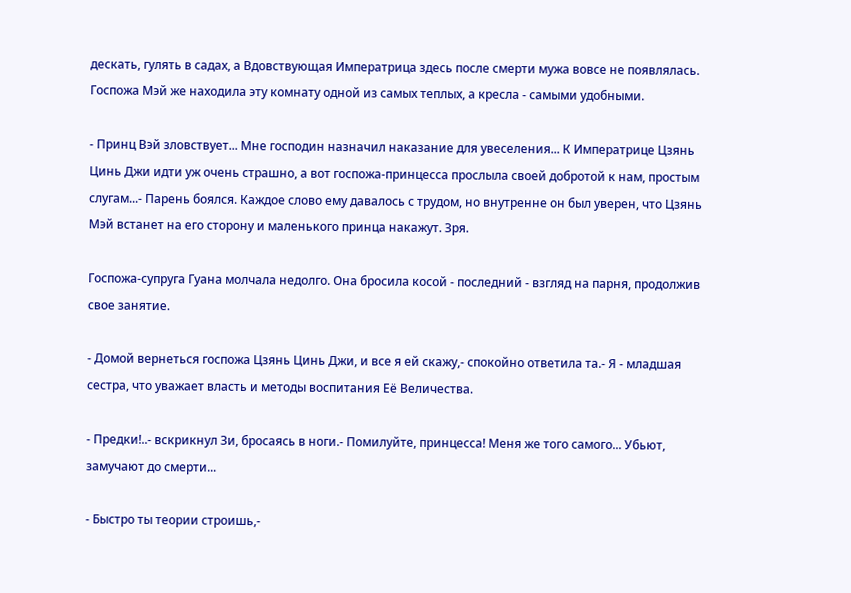дескать, гулять в садах, а Вдовствующая Императрица здесь после смерти мужа вовсе не появлялась. Госпожа Мэй же находила эту комнату одной из самых теплых, а кресла - самыми удобными.

- Принц Вэй зловствует... Мне господин назначил наказание для увеселения... К Императрице Цзянь Цинь Джи идти уж очень страшно, а вот госпожа-принцесса прослыла своей добротой к нам, простым слугам...- Парень боялся. Каждое слово ему давалось с трудом, но внутренне он был уверен, что Цзянь Мэй встанет на его сторону и маленького принца накажут. Зря.

Госпожа-супруга Гуана молчала недолго. Она бросила косой - последний - взгляд на парня, продолжив свое занятие.

- Домой вернеться госпожа Цзянь Цинь Джи, и все я ей скажу,- спокойно ответила та.- Я - младшая сестра, что уважает власть и методы воспитания Её Величества.

- Предки!..- вскрикнул Зи, бросаясь в ноги.- Помилуйте, принцесса! Меня же того самого... Убьют, замучают до смерти...

- Быстро ты теории строишь,-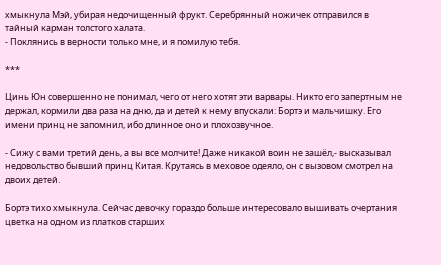хмыкнула Мэй, убирая недочищенный фрукт. Серебрянный ножичек отправился в тайный карман толстого халата.
- Поклянись в верности только мне, и я помилую тебя.

***

Цинь Юн совершенно не понимал, чего от него хотят эти варвары. Никто его запертным не держал, кормили два раза на дню, да и детей к нему впускали: Бортэ и мальчишку. Его имени принц не запомнил, ибо длинное оно и плохозвучное.

- Сижу с вами третий день, а вы все молчите! Даже никакой воин не зашёл,- высказывал недовольство бывший принц Китая. Крутаясь в меховое одеяло, он с вызовом смотрел на двоих детей.

Бортэ тихо хмыкнула. Сейчас девочку гораздо больше интересовало вышивать очертания цветка на одном из платков старших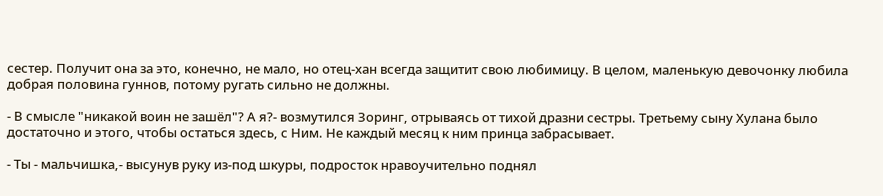сестер. Получит она за это, конечно, не мало, но отец-хан всегда защитит свою любимицу. В целом, маленькую девочонку любила добрая половина гуннов, потому ругать сильно не должны.

- В смысле "никакой воин не зашёл"? А я?- возмутился Зоринг, отрываясь от тихой дразни сестры. Третьему сыну Хулана было достаточно и этого, чтобы остаться здесь, с Ним. Не каждый месяц к ним принца забрасывает.

- Ты - мальчишка,- высунув руку из-под шкуры, подросток нравоучительно поднял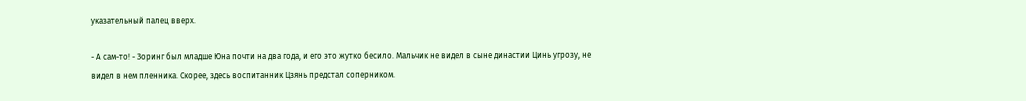указательный палец вверх.

- А сам-то! - Зоринг был младше Юна почти на два года, и его это жутко бесило. Мальчик не видел в сыне династии Цинь угрозу, не видел в нем пленника. Скорее, здесь воспитанник Цзянь предстал соперником.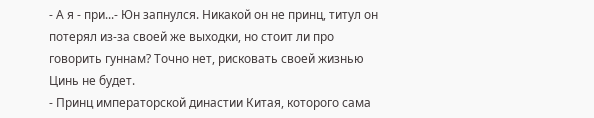- А я - при...- Юн запнулся. Никакой он не принц, титул он потерял из-за своей же выходки, но стоит ли про говорить гуннам? Точно нет, рисковать своей жизнью Цинь не будет.
- Принц императорской династии Китая, которого сама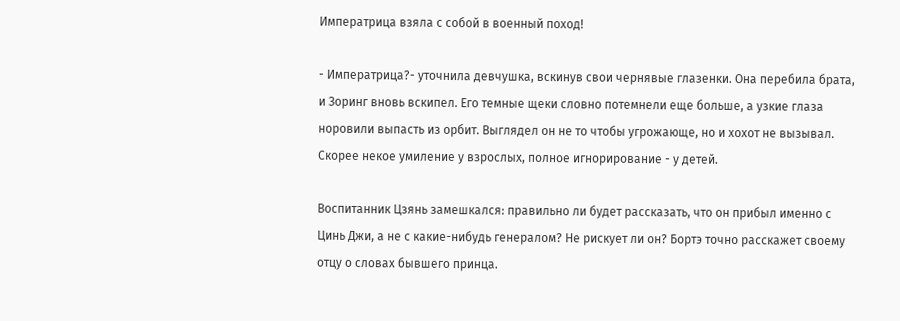Императрица взяла с собой в военный поход!

- Императрица?- уточнила девчушка, вскинув свои чернявые глазенки. Она перебила брата, и Зоринг вновь вскипел. Его темные щеки словно потемнели еще больше, а узкие глаза норовили выпасть из орбит. Выглядел он не то чтобы угрожающе, но и хохот не вызывал. Скорее некое умиление у взрослых, полное игнорирование - у детей.

Воспитанник Цзянь замешкался: правильно ли будет рассказать, что он прибыл именно с Цинь Джи, а не с какие-нибудь генералом? Не рискует ли он? Бортэ точно расскажет своему отцу о словах бывшего принца.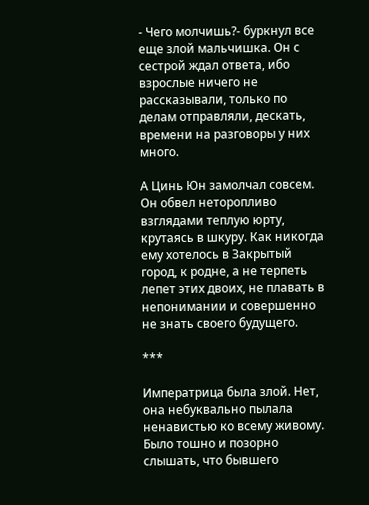- Чего молчишь?- буркнул все еще злой мальчишка. Он с сестрой ждал ответа, ибо взрослые ничего не рассказывали, только по делам отправляли, дескать, времени на разговоры у них много.

А Цинь Юн замолчал совсем. Он обвел неторопливо взглядами теплую юрту, крутаясь в шкуру. Как никогда ему хотелось в Закрытый город, к родне, а не терпеть лепет этих двоих, не плавать в непонимании и совершенно не знать своего будущего.

***

Императрица была злой. Нет, она небуквально пылала ненавистью ко всему живому. Было тошно и позорно слышать, что бывшего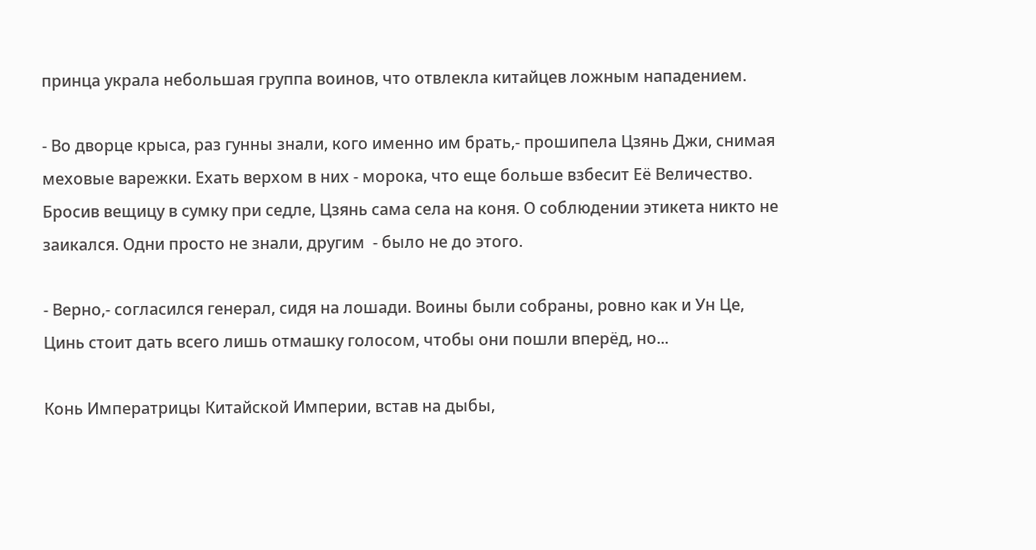принца украла небольшая группа воинов, что отвлекла китайцев ложным нападением.

- Во дворце крыса, раз гунны знали, кого именно им брать,- прошипела Цзянь Джи, снимая меховые варежки. Ехать верхом в них - морока, что еще больше взбесит Её Величество.
Бросив вещицу в сумку при седле, Цзянь сама села на коня. О соблюдении этикета никто не заикался. Одни просто не знали, другим  - было не до этого.

- Верно,- согласился генерал, сидя на лошади. Воины были собраны, ровно как и Ун Це, Цинь стоит дать всего лишь отмашку голосом, чтобы они пошли вперёд, но...

Конь Императрицы Китайской Империи, встав на дыбы,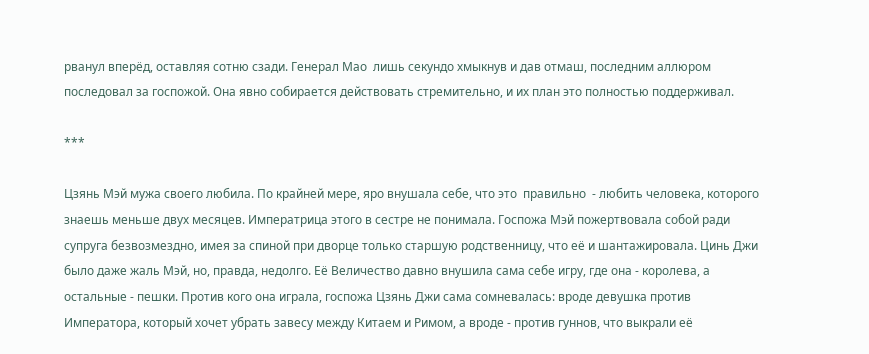рванул вперёд, оставляя сотню сзади. Генерал Мао  лишь секундо хмыкнув и дав отмаш, последним аллюром последовал за госпожой. Она явно собирается действовать стремительно, и их план это полностью поддерживал.

***

Цзянь Мэй мужа своего любила. По крайней мере, яро внушала себе, что это  правильно  - любить человека, которого знаешь меньше двух месяцев. Императрица этого в сестре не понимала. Госпожа Мэй пожертвовала собой ради супруга безвозмездно, имея за спиной при дворце только старшую родственницу, что её и шантажировала. Цинь Джи было даже жаль Мэй, но, правда, недолго. Её Величество давно внушила сама себе игру, где она - королева, а остальные - пешки. Против кого она играла, госпожа Цзянь Джи сама сомневалась: вроде девушка против Императора, который хочет убрать завесу между Китаем и Римом, а вроде - против гуннов, что выкрали её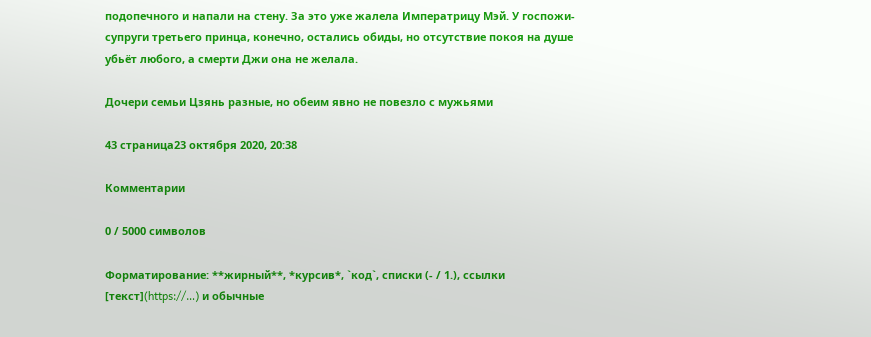подопечного и напали на стену. За это уже жалела Императрицу Мэй. У госпожи-супруги третьего принца, конечно, остались обиды, но отсутствие покоя на душе убьёт любого, а смерти Джи она не желала.

Дочери семьи Цзянь разные, но обеим явно не повезло с мужьями

43 страница23 октября 2020, 20:38

Комментарии

0 / 5000 символов

Форматирование: **жирный**, *курсив*, `код`, списки (- / 1.), ссылки [текст](https://…) и обычные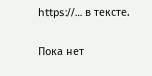https://… в тексте.

Пока нет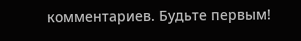комментариев. Будьте первым!